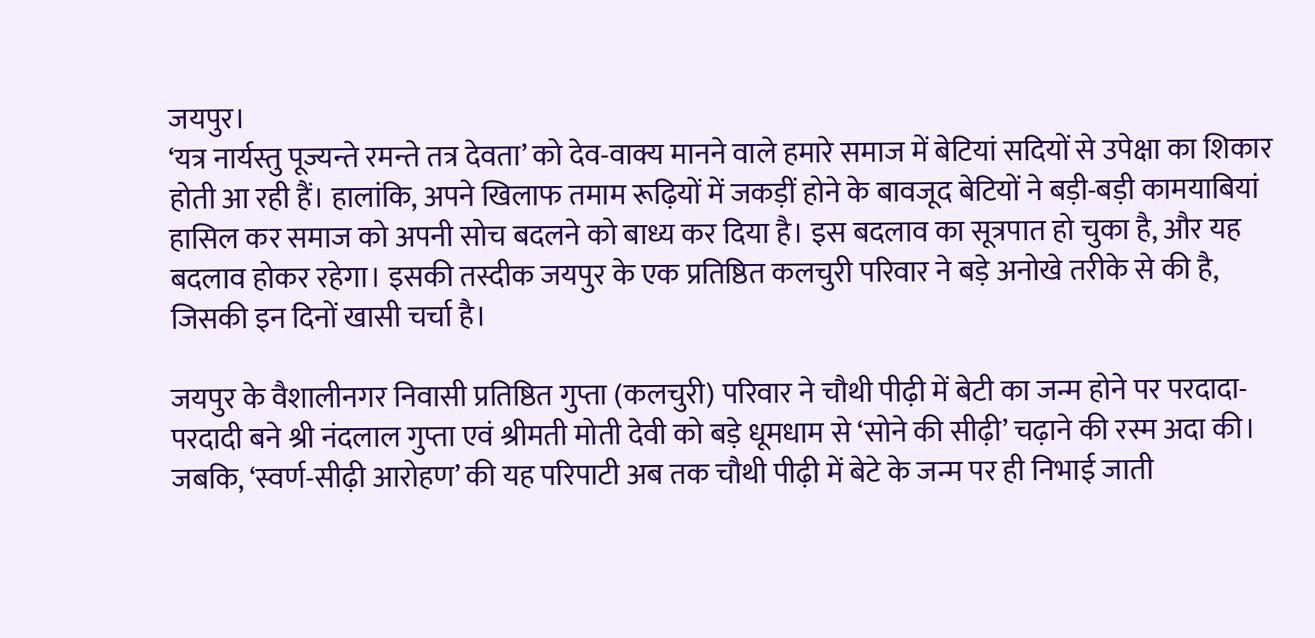जयपुर।
‘यत्र नार्यस्तु पूज्यन्ते रमन्ते तत्र देवता’ को देव-वाक्य मानने वाले हमारे समाज में बेटियां सदियों से उपेक्षा का शिकार होती आ रही हैं। हालांकि, अपने खिलाफ तमाम रूढ़ियों में जकड़ीं होने के बावजूद बेटियों ने बड़ी-बड़ी कामयाबियां हासिल कर समाज को अपनी सोच बदलने को बाध्य कर दिया है। इस बदलाव का सूत्रपात हो चुका है, और यह बदलाव होकर रहेगा। इसकी तस्दीक जयपुर के एक प्रतिष्ठित कलचुरी परिवार ने बड़े अनोखे तरीके से की है, जिसकी इन दिनों खासी चर्चा है।

जयपुर के वैशालीनगर निवासी प्रतिष्ठित गुप्ता (कलचुरी) परिवार ने चौथी पीढ़ी में बेटी का जन्म होने पर परदादा-परदादी बने श्री नंदलाल गुप्ता एवं श्रीमती मोती देवी को बड़े धूमधाम से ‘सोने की सीढ़ी’ चढ़ाने की रस्म अदा की। जबकि, ‘स्वर्ण-सीढ़ी आरोहण’ की यह परिपाटी अब तक चौथी पीढ़ी में बेटे के जन्म पर ही निभाई जाती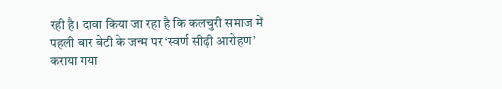रही है। दावा किया जा रहा है कि कलचुरी समाज में पहली बार बेटी के जन्म पर ‘स्वर्ण सीढ़ी आरोहण’ कराया गया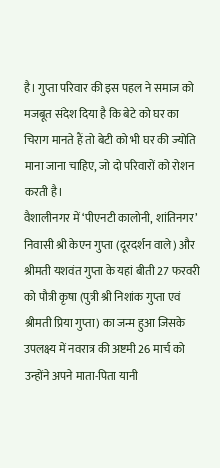है। गुप्ता परिवार की इस पहल ने समाज को मजबूत संदेश दिया है कि बेटे को घर का चिराग मानते हैं तो बेटी को भी घर की ज्योति माना जाना चाहिए, जो दो परिवारों को रोशन करती है।
वैशालीनगर में ‘पीएनटी कालोनी, शांतिनगर’ निवासी श्री केएन गुप्ता (दूरदर्शन वाले) और श्रीमती यशवंत गुप्ता के यहां बीती 27 फरवरी को पौत्री कृषा (पुत्री श्री निशांक गुप्ता एवं श्रीमती प्रिया गुप्ता) का जन्म हुआ जिसके उपलक्ष्य में नवरात्र की अष्टमी 26 मार्च को उन्होंने अपने माता-पिता यानी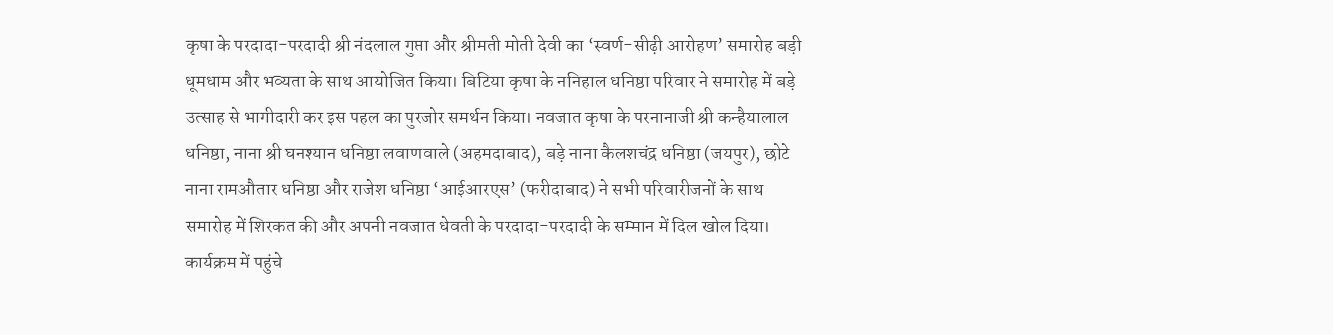कृषा के परदादा-परदादी श्री नंदलाल गुप्ता और श्रीमती मोती देवी का ‘स्वर्ण-सीढ़ी आरोहण’ समारोह बड़ी धूमधाम और भव्यता के साथ आयोजित किया। बिटिया कृषा के ननिहाल धनिष्ठा परिवार ने समारोह में बड़े उत्साह से भागीदारी कर इस पहल का पुरजोर समर्थन किया। नवजात कृषा के परनानाजी श्री कन्हैयालाल धनिष्ठा, नाना श्री घनश्यान धनिष्ठा लवाणवाले (अहमदाबाद), बड़े नाना कैलशचंद्र धनिष्ठा (जयपुर), छोटे नाना रामऔतार धनिष्ठा और राजेश धनिष्ठा ‘आईआरएस’ (फरीदाबाद) ने सभी परिवारीजनों के साथ समारोह में शिरकत की और अपनी नवजात धेवती के परदादा-परदादी के सम्मान में दिल खोल दिया। कार्यक्रम में पहुंचे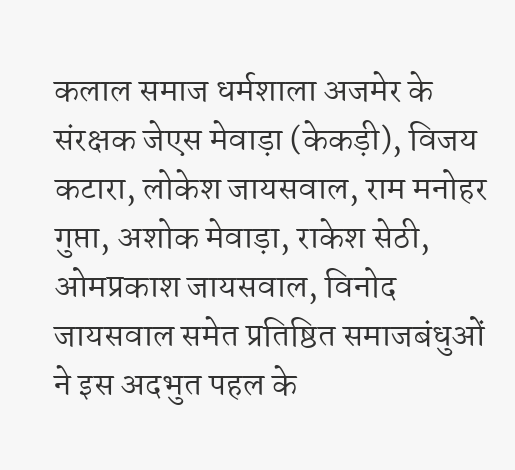कलाल समाज धर्मशाला अजमेर के संरक्षक जेएस मेवाड़ा (केकड़ी), विजय कटारा, लोकेश जायसवाल, राम मनोहर गुप्ता, अशोक मेवाड़ा, राकेश सेठी, ओमप्रकाश जायसवाल, विनोद जायसवाल समेत प्रतिष्ठित समाजबंधुओं ने इस अदभुत पहल के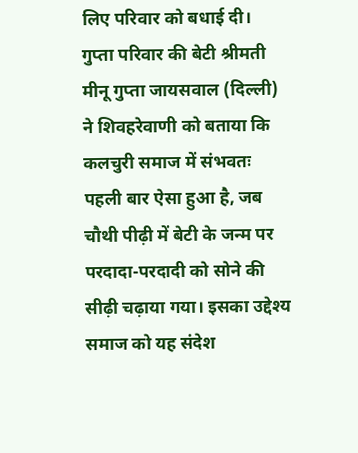लिए परिवार को बधाई दी।
गुप्ता परिवार की बेटी श्रीमती मीनू गुप्ता जायसवाल (दिल्ली) ने शिवहरेवाणी को बताया कि कलचुरी समाज में संभवतः पहली बार ऐसा हुआ है, जब चौथी पीढ़ी में बेटी के जन्म पर परदादा-परदादी को सोने की सीढ़ी चढ़ाया गया। इसका उद्देश्य समाज को यह संदेश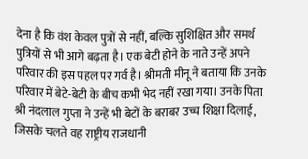देना है कि वंश केवल पुत्रों से नहीं, बल्कि सुशिक्षित और समर्थ पुत्रियों से भी आगे बढ़ता है। एक बेटी होने के नाते उन्हें अपने परिवार की इस पहल पर गर्व है। श्रीमती मीनू ने बताया कि उनके परिवार में बेटे-बेटी के बीच कभी भेद नहीं रखा गया। उनके पिता श्री नंदलाल गुप्ता ने उन्हें भी बेटों के बराबर उच्च शिक्षा दिलाई, जिसके चलते वह राष्ट्रीय राजधानी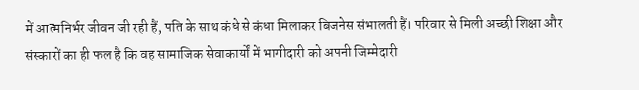में आत्मनिर्भर जीवन जी रही हैं, पति के साथ कंधे से कंधा मिलाकर बिजनेस संभालती हैं। परिवार से मिली अच्छी शिक्षा और संस्कारों का ही फल है कि वह सामाजिक सेवाकार्यों में भागीदारी को अपनी जिम्मेदारी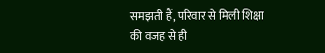समझती हैं, परिवार से मिली शिक्षा की वजह से ही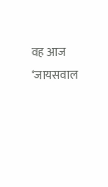वह आज ‘जायसवाल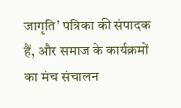जागृति’ पत्रिका की संपादक हैं, और समाज के कार्यक्रमों का मंच संचालन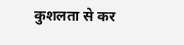कुशलता से कर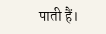पाती हैं।